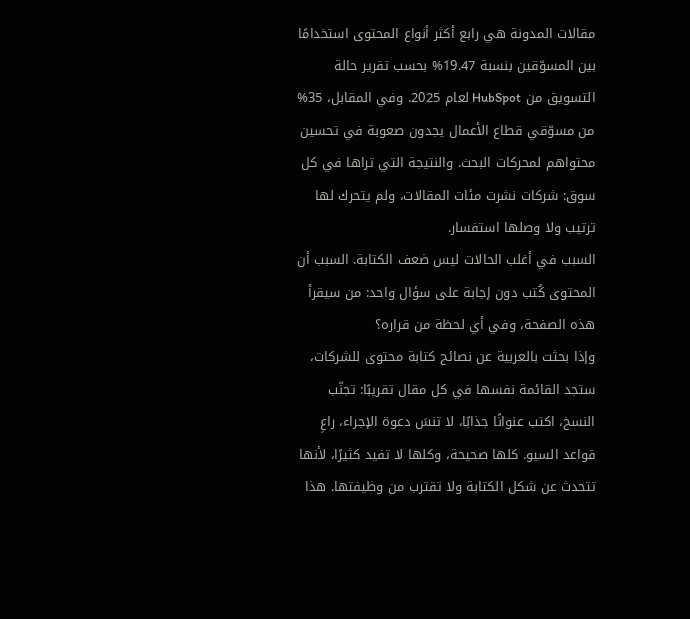مقالات المدونة هي رابع أكثر أنواع المحتوى استخدامًا بين المسوّقين بنسبة 19.47% بحسب تقرير حالة التسويق من HubSpot لعام 2025. وفي المقابل، 35% من مسوّقي قطاع الأعمال يجدون صعوبة في تحسين محتواهم لمحركات البحث. والنتيجة التي تراها في كل سوق: شركات نشرت مئات المقالات، ولم يتحرك لها ترتيب ولا وصلها استفسار.
السبب في أغلب الحالات ليس ضعف الكتابة. السبب أن المحتوى كُتب دون إجابة على سؤال واحد: من سيقرأ هذه الصفحة، وفي أي لحظة من قراره؟
وإذا بحثت بالعربية عن نصائح كتابة محتوى للشركات، ستجد القائمة نفسها في كل مقال تقريبًا: تجنّب النسخ، اكتب عنوانًا جذابًا، لا تنسَ دعوة الإجراء، راعِ قواعد السيو. كلها صحيحة، وكلها لا تفيد كثيرًا، لأنها تتحدث عن شكل الكتابة ولا تقترب من وظيفتها. هذا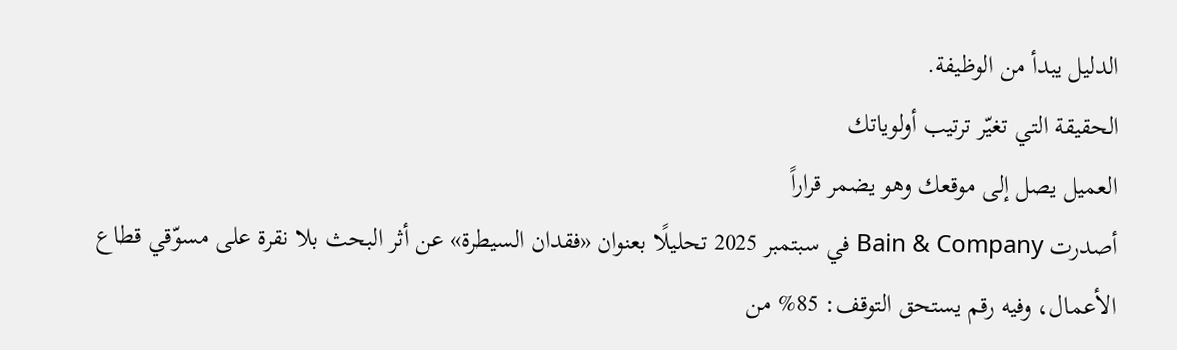الدليل يبدأ من الوظيفة.
الحقيقة التي تغيّر ترتيب أولوياتك
العميل يصل إلى موقعك وهو يضمر قراراً
أصدرت Bain & Company في سبتمبر 2025 تحليلًا بعنوان «فقدان السيطرة» عن أثر البحث بلا نقرة على مسوّقي قطاع الأعمال، وفيه رقم يستحق التوقف: 85% من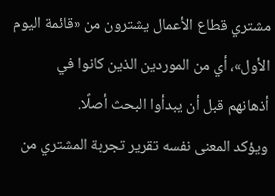مشتري قطاع الأعمال يشترون من «قائمة اليوم الأول»، أي من الموردين الذين كانوا في أذهانهم قبل أن يبدأوا البحث أصلًا.
ويؤكد المعنى نفسه تقرير تجربة المشتري من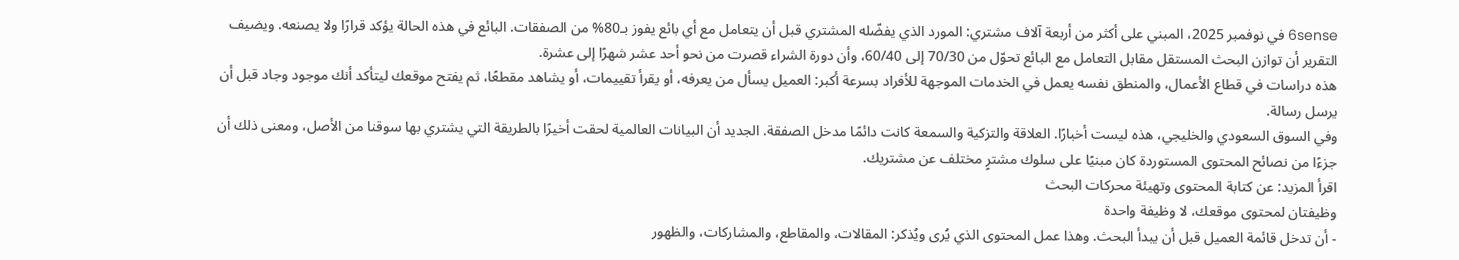6sense في نوفمبر 2025، المبني على أكثر من أربعة آلاف مشتري: المورد الذي يفضّله المشتري قبل أن يتعامل مع أي بائع يفوز بـ80% من الصفقات. البائع في هذه الحالة يؤكد قرارًا ولا يصنعه. ويضيف التقرير أن توازن البحث المستقل مقابل التعامل مع البائع تحوّل من 70/30 إلى 60/40، وأن دورة الشراء قصرت من نحو أحد عشر شهرًا إلى عشرة.
هذه دراسات في قطاع الأعمال، والمنطق نفسه يعمل في الخدمات الموجهة للأفراد بسرعة أكبر: العميل يسأل من يعرفه، أو يقرأ تقييمات، أو يشاهد مقطعًا، ثم يفتح موقعك ليتأكد أنك موجود وجاد قبل أن يرسل رسالة.
وفي السوق السعودي والخليجي، هذه ليست أخبارًا. العلاقة والتزكية والسمعة كانت دائمًا مدخل الصفقة. الجديد أن البيانات العالمية لحقت أخيرًا بالطريقة التي يشتري بها سوقنا من الأصل، ومعنى ذلك أن جزءًا من نصائح المحتوى المستوردة كان مبنيًا على سلوك مشترٍ مختلف عن مشتريك.
اقرأ المزيد: عن كتابة المحتوى وتهيئة محركات البحث
وظيفتان لمحتوى موقعك، لا وظيفة واحدة
- أن تدخل قائمة العميل قبل أن يبدأ البحث. وهذا عمل المحتوى الذي يُرى ويُذكر: المقالات، والمقاطع، والمشاركات، والظهور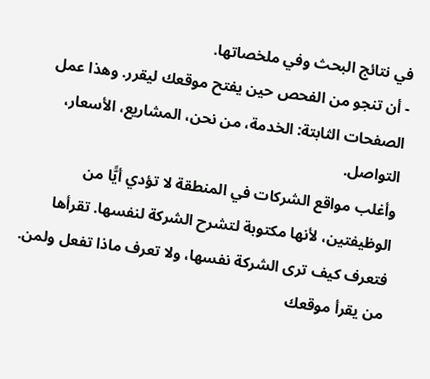في نتائج البحث وفي ملخصاتها.
- أن تنجو من الفحص حين يفتح موقعك ليقرر. وهذا عمل الصفحات الثابتة: الخدمة، من نحن، المشاريع، الأسعار، التواصل.
وأغلب مواقع الشركات في المنطقة لا تؤدي أيًّا من الوظيفتين، لأنها مكتوبة لتشرح الشركة لنفسها. تقرأها فتعرف كيف ترى الشركة نفسها، ولا تعرف ماذا تفعل ولمن.
من يقرأ موقعك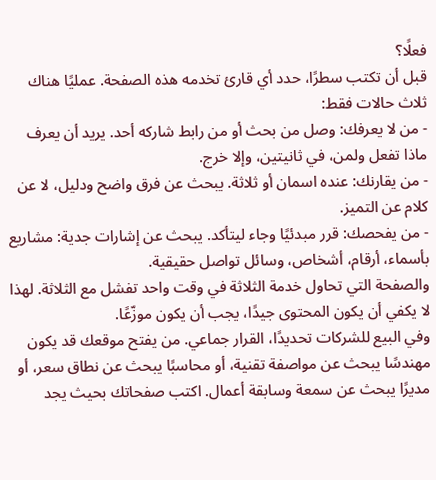فعلًا؟
قبل أن تكتب سطرًا، حدد أي قارئ تخدمه هذه الصفحة. عمليًا هناك ثلاث حالات فقط:
- من لا يعرفك: وصل من بحث أو من رابط شاركه أحد. يريد أن يعرف ماذا تفعل ولمن، في ثانيتين، وإلا خرج.
- من يقارنك: عنده اسمان أو ثلاثة. يبحث عن فرق واضح ودليل، لا عن كلام عن التميز.
- من يفحصك: قرر مبدئيًا وجاء ليتأكد. يبحث عن إشارات جدية: مشاريع بأسماء، أرقام، أشخاص، وسائل تواصل حقيقية.
والصفحة التي تحاول خدمة الثلاثة في وقت واحد تفشل مع الثلاثة. لهذا لا يكفي أن يكون المحتوى جيدًا، يجب أن يكون موزّعًا.
وفي البيع للشركات تحديدًا، القرار جماعي. من يفتح موقعك قد يكون مهندسًا يبحث عن مواصفة تقنية، أو محاسبًا يبحث عن نطاق سعر، أو مديرًا يبحث عن سمعة وسابقة أعمال. اكتب صفحاتك بحيث يجد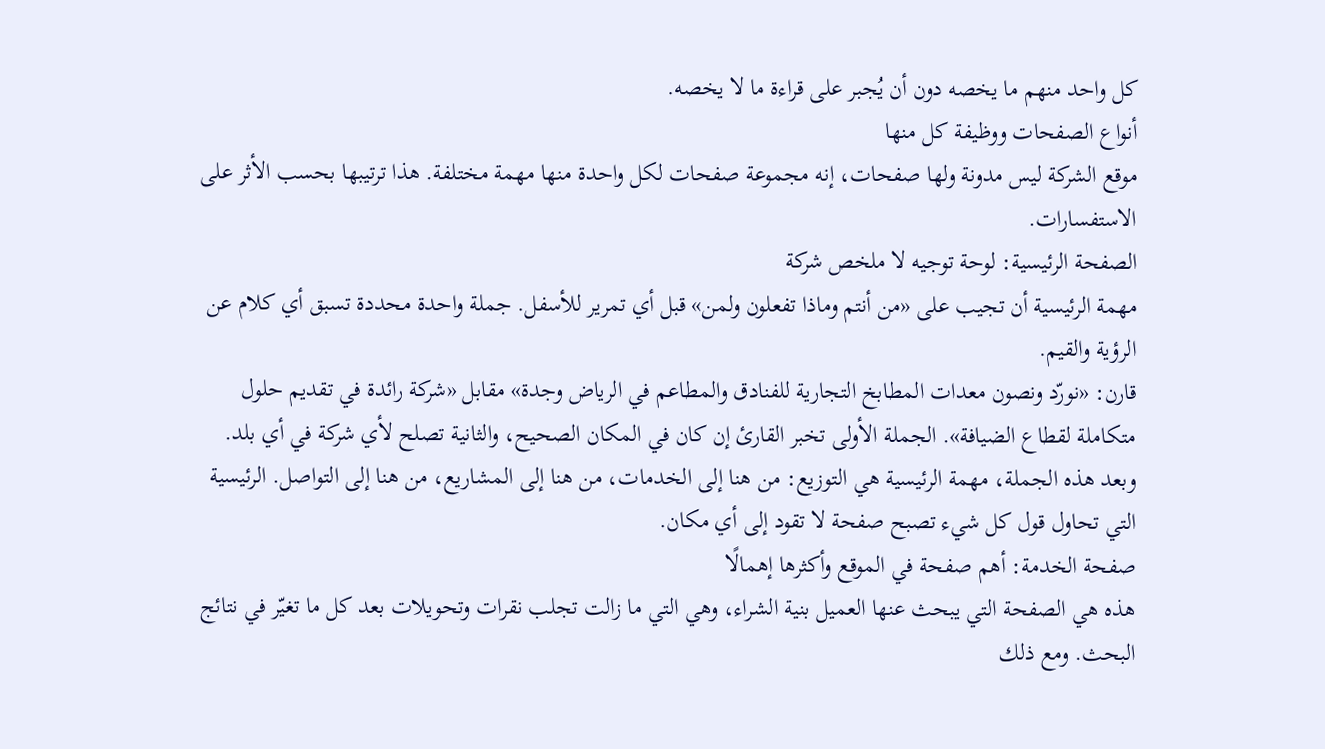كل واحد منهم ما يخصه دون أن يُجبر على قراءة ما لا يخصه.
أنواع الصفحات ووظيفة كل منها
موقع الشركة ليس مدونة ولها صفحات، إنه مجموعة صفحات لكل واحدة منها مهمة مختلفة. هذا ترتيبها بحسب الأثر على الاستفسارات.
الصفحة الرئيسية: لوحة توجيه لا ملخص شركة
مهمة الرئيسية أن تجيب على «من أنتم وماذا تفعلون ولمن» قبل أي تمرير للأسفل. جملة واحدة محددة تسبق أي كلام عن الرؤية والقيم.
قارن: «نورّد ونصون معدات المطابخ التجارية للفنادق والمطاعم في الرياض وجدة» مقابل «شركة رائدة في تقديم حلول متكاملة لقطاع الضيافة». الجملة الأولى تخبر القارئ إن كان في المكان الصحيح، والثانية تصلح لأي شركة في أي بلد.
وبعد هذه الجملة، مهمة الرئيسية هي التوزيع: من هنا إلى الخدمات، من هنا إلى المشاريع، من هنا إلى التواصل. الرئيسية التي تحاول قول كل شيء تصبح صفحة لا تقود إلى أي مكان.
صفحة الخدمة: أهم صفحة في الموقع وأكثرها إهمالًا
هذه هي الصفحة التي يبحث عنها العميل بنية الشراء، وهي التي ما زالت تجلب نقرات وتحويلات بعد كل ما تغيّر في نتائج البحث. ومع ذلك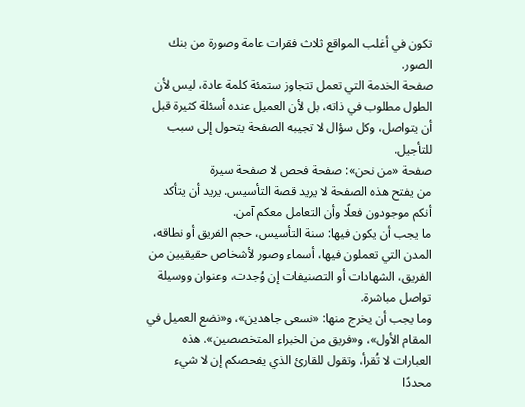تكون في أغلب المواقع ثلاث فقرات عامة وصورة من بنك الصور.
صفحة الخدمة التي تعمل تتجاوز ستمئة كلمة عادة، ليس لأن الطول مطلوب في ذاته، بل لأن العميل عنده أسئلة كثيرة قبل أن يتواصل، وكل سؤال لا تجيبه الصفحة يتحول إلى سبب للتأجيل.
صفحة «من نحن»: صفحة فحص لا صفحة سيرة
من يفتح هذه الصفحة لا يريد قصة التأسيس. يريد أن يتأكد أنكم موجودون فعلًا وأن التعامل معكم آمن.
ما يجب أن يكون فيها: سنة التأسيس، حجم الفريق أو نطاقه، المدن التي تعملون فيها، أسماء وصور لأشخاص حقيقيين من الفريق، الشهادات أو التصنيفات إن وُجدت، وعنوان ووسيلة تواصل مباشرة.
وما يجب أن يخرج منها: «نسعى جاهدين»، و«نضع العميل في المقام الأول»، و«فريق من الخبراء المتخصصين». هذه العبارات لا تُقرأ، وتقول للقارئ الذي يفحصكم إن لا شيء محددًا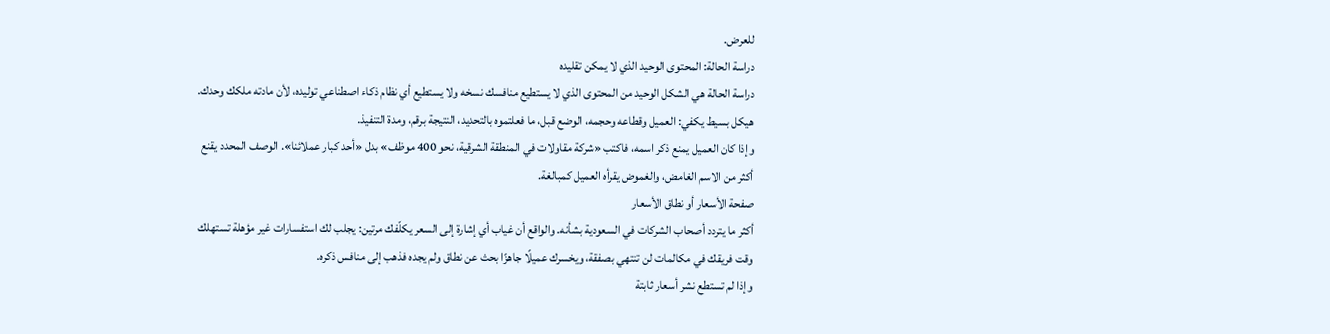للعرض.
دراسة الحالة: المحتوى الوحيد الذي لا يمكن تقليده
دراسة الحالة هي الشكل الوحيد من المحتوى الذي لا يستطيع منافسك نسخه ولا يستطيع أي نظام ذكاء اصطناعي توليده، لأن مادته ملكك وحدك.
هيكل بسيط يكفي: العميل وقطاعه وحجمه، الوضع قبل، ما فعلتموه بالتحديد، النتيجة برقم، ومدة التنفيذ.
وإذا كان العميل يمنع ذكر اسمه، فاكتب «شركة مقاولات في المنطقة الشرقية، نحو 400 موظف» بدل «أحد كبار عملائنا». الوصف المحدد يقنع أكثر من الاسم الغامض، والغموض يقرأه العميل كمبالغة.
صفحة الأسعار أو نطاق الأسعار
أكثر ما يتردد أصحاب الشركات في السعودية بشأنه. والواقع أن غياب أي إشارة إلى السعر يكلّفك مرتين: يجلب لك استفسارات غير مؤهلة تستهلك وقت فريقك في مكالمات لن تنتهي بصفقة، ويخسرك عميلًا جاهزًا بحث عن نطاق ولم يجده فذهب إلى منافس ذكره.
وإذا لم تستطع نشر أسعار ثابتة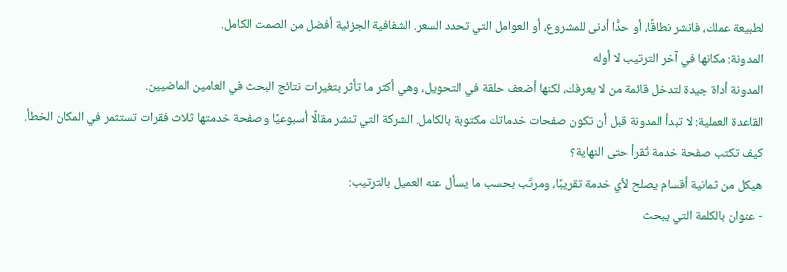لطبيعة عملك، فانشر نطاقًا، أو حدًّا أدنى للمشروع، أو العوامل التي تحدد السعر. الشفافية الجزئية أفضل من الصمت الكامل.
المدونة: مكانها في آخر الترتيب لا أوله
المدونة أداة جيدة لتدخل قائمة من لا يعرفك، لكنها أضعف حلقة في التحويل، وهي أكثر ما تأثر بتغيرات نتائج البحث في العامين الماضيين.
القاعدة العملية: لا تبدأ المدونة قبل أن تكون صفحات خدماتك مكتوبة بالكامل. الشركة التي تنشر مقالًا أسبوعيًا وصفحة خدمتها ثلاث فقرات تستثمر في المكان الخطأ.
كيف تكتب صفحة خدمة تُقرأ حتى النهاية؟
هيكل من ثمانية أقسام يصلح لأي خدمة تقريبًا، ومرتّب بحسب ما يسأل عنه العميل بالترتيب:
- عنوان بالكلمة التي يبحث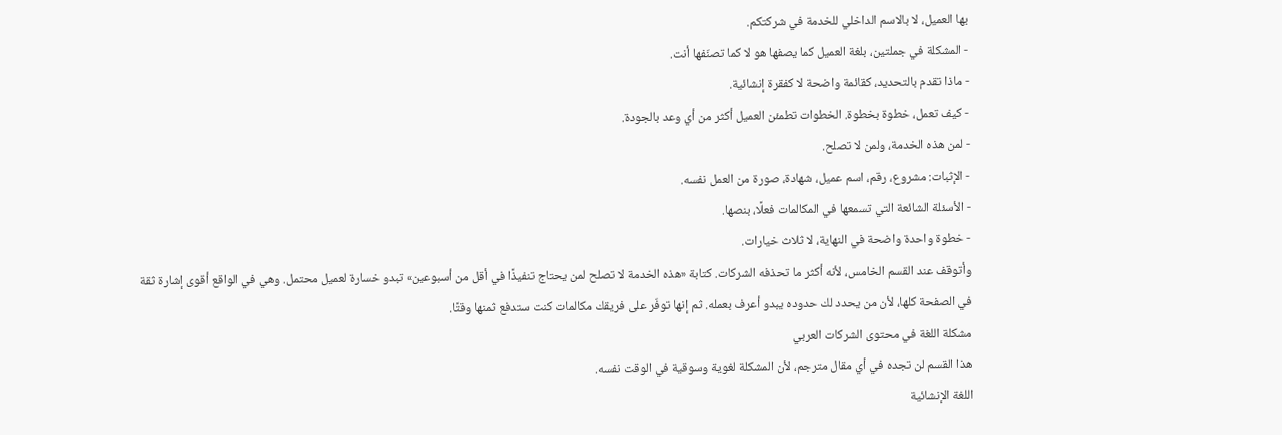بها العميل، لا بالاسم الداخلي للخدمة في شركتكم.
- المشكلة في جملتين، بلغة العميل كما يصفها هو لا كما تصنّفها أنت.
- ماذا تقدم بالتحديد، كقائمة واضحة لا كفقرة إنشائية.
- كيف تعمل، خطوة بخطوة. الخطوات تطمئن العميل أكثر من أي وعد بالجودة.
- لمن هذه الخدمة، ولمن لا تصلح.
- الإثبات: مشروع، رقم، اسم عميل، شهادة، صورة من العمل نفسه.
- الأسئلة الشائعة التي تسمعها في المكالمات فعلًا، بنصها.
- خطوة واحدة واضحة في النهاية، لا ثلاث خيارات.
وأتوقف عند القسم الخامس، لأنه أكثر ما تحذفه الشركات. كتابة «هذه الخدمة لا تصلح لمن يحتاج تنفيذًا في أقل من أسبوعين» تبدو خسارة لعميل محتمل. وهي في الواقع أقوى إشارة ثقة في الصفحة كلها، لأن من يحدد لك حدوده يبدو أعرف بعمله. ثم إنها توفّر على فريقك مكالمات كنت ستدفع ثمنها وقتًا.
مشكلة اللغة في محتوى الشركات العربي
هذا القسم لن تجده في أي مقال مترجم، لأن المشكلة لغوية وسوقية في الوقت نفسه.
اللغة الإنشائية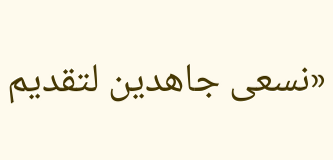«نسعى جاهدين لتقديم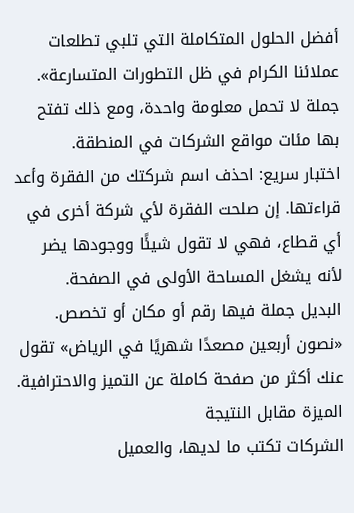أفضل الحلول المتكاملة التي تلبي تطلعات عملائنا الكرام في ظل التطورات المتسارعة». جملة لا تحمل معلومة واحدة، ومع ذلك تفتح بها مئات مواقع الشركات في المنطقة.
اختبار سريع: احذف اسم شركتك من الفقرة وأعد قراءتها. إن صلحت الفقرة لأي شركة أخرى في أي قطاع، فهي لا تقول شيئًا ووجودها يضر لأنه يشغل المساحة الأولى في الصفحة.
البديل جملة فيها رقم أو مكان أو تخصص. «نصون أربعين مصعدًا شهريًا في الرياض» تقول عنك أكثر من صفحة كاملة عن التميز والاحترافية.
الميزة مقابل النتيجة
الشركات تكتب ما لديها، والعميل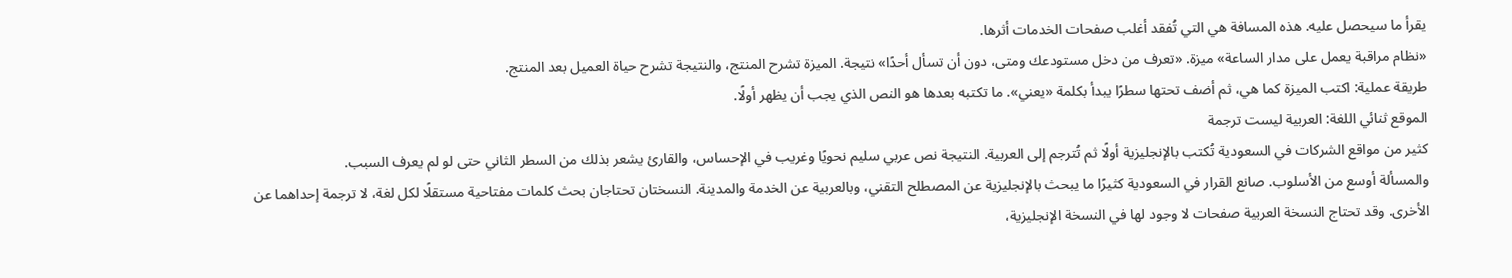يقرأ ما سيحصل عليه. هذه المسافة هي التي تُفقد أغلب صفحات الخدمات أثرها.
«نظام مراقبة يعمل على مدار الساعة» ميزة. «تعرف من دخل مستودعك ومتى، دون أن تسأل أحدًا» نتيجة. الميزة تشرح المنتج، والنتيجة تشرح حياة العميل بعد المنتج.
طريقة عملية: اكتب الميزة كما هي، ثم أضف تحتها سطرًا يبدأ بكلمة «يعني». ما تكتبه بعدها هو النص الذي يجب أن يظهر أولًا.
الموقع ثنائي اللغة: العربية ليست ترجمة
كثير من مواقع الشركات في السعودية تُكتب بالإنجليزية أولًا ثم تُترجم إلى العربية. النتيجة نص عربي سليم نحويًا وغريب في الإحساس، والقارئ يشعر بذلك من السطر الثاني حتى لو لم يعرف السبب.
والمسألة أوسع من الأسلوب. صانع القرار في السعودية كثيرًا ما يبحث بالإنجليزية عن المصطلح التقني، وبالعربية عن الخدمة والمدينة. النسختان تحتاجان بحث كلمات مفتاحية مستقلًا لكل لغة، لا ترجمة إحداهما عن الأخرى. وقد تحتاج النسخة العربية صفحات لا وجود لها في النسخة الإنجليزية،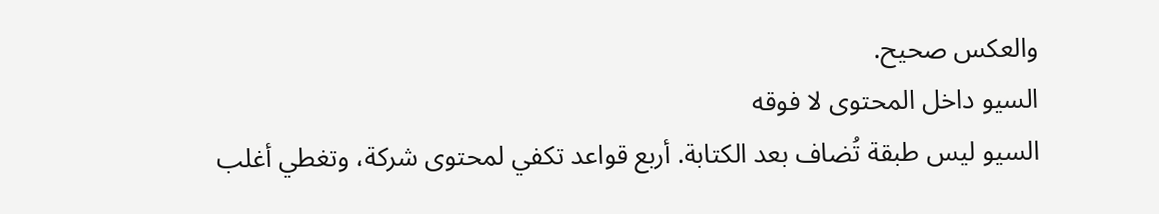والعكس صحيح.
السيو داخل المحتوى لا فوقه
السيو ليس طبقة تُضاف بعد الكتابة. أربع قواعد تكفي لمحتوى شركة، وتغطي أغلب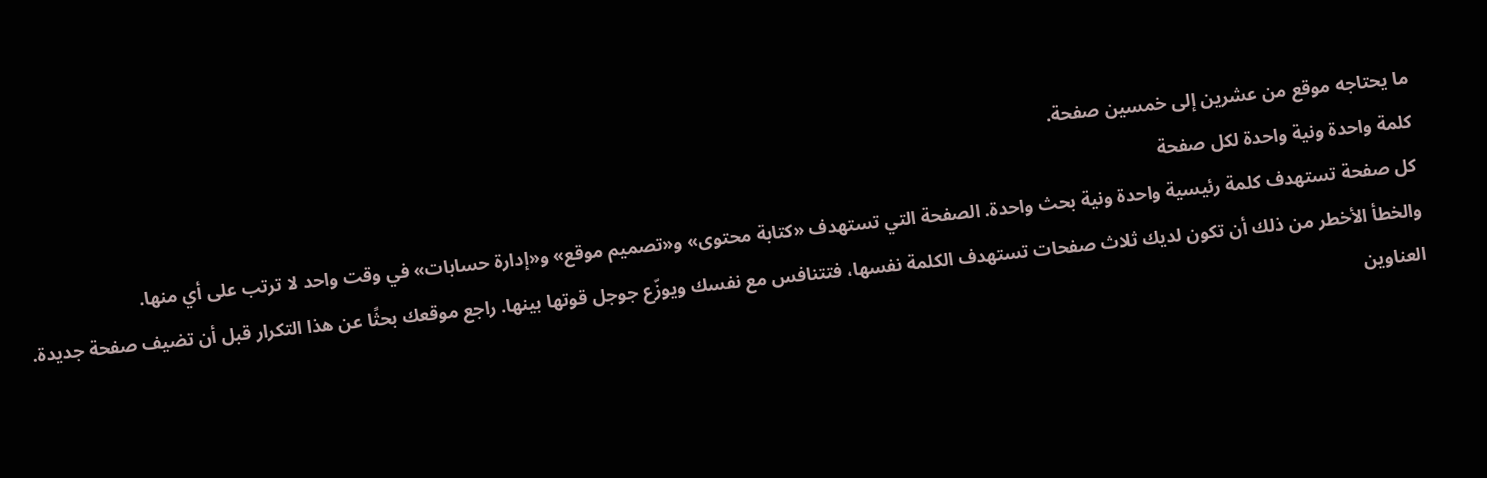ما يحتاجه موقع من عشرين إلى خمسين صفحة.
كلمة واحدة ونية واحدة لكل صفحة
كل صفحة تستهدف كلمة رئيسية واحدة ونية بحث واحدة. الصفحة التي تستهدف «كتابة محتوى» و«تصميم موقع» و«إدارة حسابات» في وقت واحد لا ترتب على أي منها.
والخطأ الأخطر من ذلك أن تكون لديك ثلاث صفحات تستهدف الكلمة نفسها، فتتنافس مع نفسك ويوزّع جوجل قوتها بينها. راجع موقعك بحثًا عن هذا التكرار قبل أن تضيف صفحة جديدة.
العناوين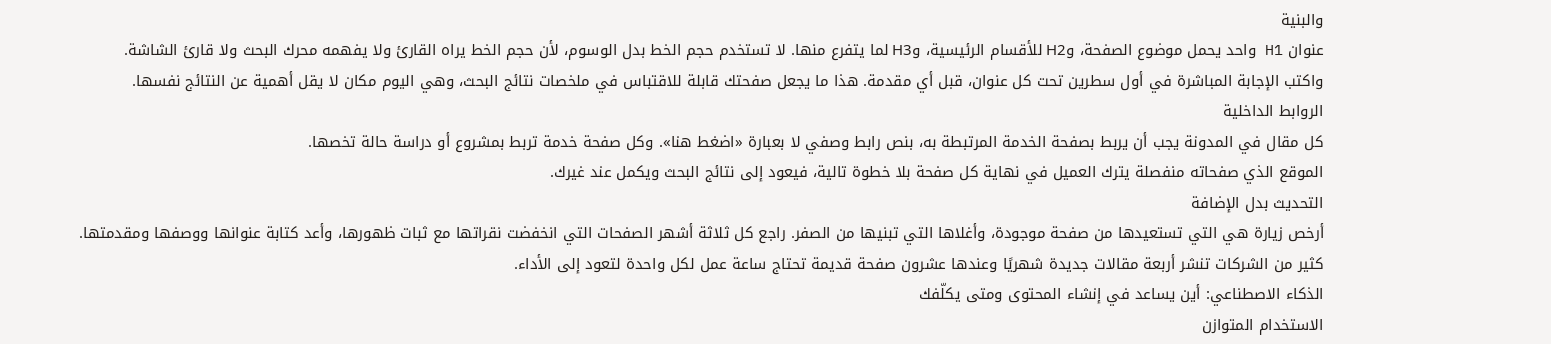والبنية
عنوان H1 واحد يحمل موضوع الصفحة، وH2 للأقسام الرئيسية، وH3 لما يتفرع منها. لا تستخدم حجم الخط بدل الوسوم، لأن حجم الخط يراه القارئ ولا يفهمه محرك البحث ولا قارئ الشاشة.
واكتب الإجابة المباشرة في أول سطرين تحت كل عنوان، قبل أي مقدمة. هذا ما يجعل صفحتك قابلة للاقتباس في ملخصات نتائج البحث، وهي اليوم مكان لا يقل أهمية عن النتائج نفسها.
الروابط الداخلية
كل مقال في المدونة يجب أن يربط بصفحة الخدمة المرتبطة به، بنص رابط وصفي لا بعبارة «اضغط هنا». وكل صفحة خدمة تربط بمشروع أو دراسة حالة تخصها.
الموقع الذي صفحاته منفصلة يترك العميل في نهاية كل صفحة بلا خطوة تالية، فيعود إلى نتائج البحث ويكمل عند غيرك.
التحديث بدل الإضافة
أرخص زيارة هي التي تستعيدها من صفحة موجودة، وأغلاها التي تبنيها من الصفر. راجع كل ثلاثة أشهر الصفحات التي انخفضت نقراتها مع ثبات ظهورها، وأعد كتابة عنوانها ووصفها ومقدمتها.
كثير من الشركات تنشر أربعة مقالات جديدة شهريًا وعندها عشرون صفحة قديمة تحتاج ساعة عمل لكل واحدة لتعود إلى الأداء.
الذكاء الاصطناعي: أين يساعد في إنشاء المحتوى ومتى يكلّفك
الاستخدام المتوازن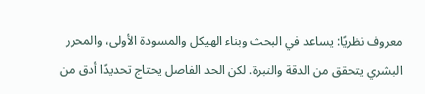معروف نظريًا: يساعد في البحث وبناء الهيكل والمسودة الأولى، والمحرر البشري يتحقق من الدقة والنبرة. لكن الحد الفاصل يحتاج تحديدًا أدق من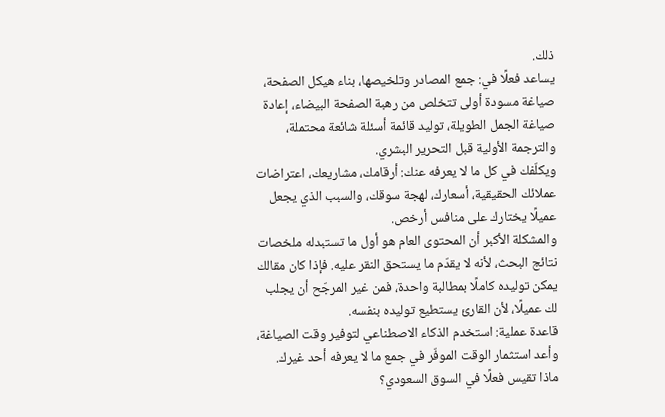ذلك.
يساعد فعلًا في: جمع المصادر وتلخيصها، بناء هيكل الصفحة، صياغة مسودة أولى تتخلص من رهبة الصفحة البيضاء، إعادة صياغة الجمل الطويلة، توليد قائمة أسئلة شائعة محتملة، والترجمة الأولية قبل التحرير البشري.
ويكلّفك في كل ما لا يعرفه عنك: أرقامك، مشاريعك، اعتراضات عملائك الحقيقية، أسعارك، لهجة سوقك، والسبب الذي يجعل عميلًا يختارك على منافس أرخص.
والمشكلة الأكبر أن المحتوى العام هو أول ما تستبدله ملخصات نتائج البحث، لأنه لا يقدّم ما يستحق النقر عليه. فإذا كان مقالك يمكن توليده كاملًا بمطالبة واحدة، فمن غير المرجّح أن يجلب لك عميلًا، لأن القارئ يستطيع توليده بنفسه.
قاعدة عملية: استخدم الذكاء الاصطناعي لتوفير وقت الصياغة، وأعد استثمار الوقت الموفّر في جمع ما لا يعرفه أحد غيرك.
ماذا تقيس فعلًا في السوق السعودي؟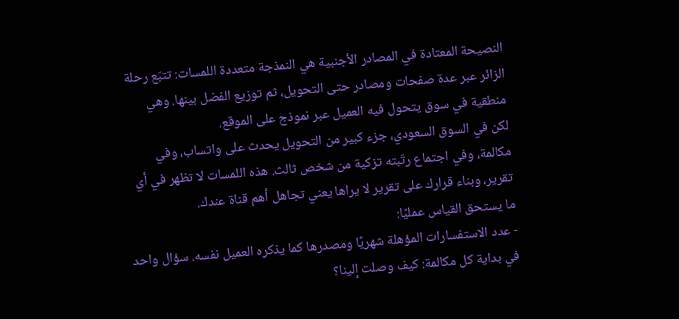النصيحة المعتادة في المصادر الأجنبية هي النمذجة متعددة اللمسات: تتبّع رحلة الزائر عبر عدة صفحات ومصادر حتى التحويل، ثم توزيع الفضل بينها. وهي منطقية في سوق يتحول فيه العميل عبر نموذج على الموقع.
لكن في السوق السعودي، جزء كبير من التحويل يحدث على واتساب، وفي مكالمة، وفي اجتماع رتّبته تزكية من شخص ثالث. هذه اللمسات لا تظهر في أي تقرير، وبناء قرارك على تقرير لا يراها يعني تجاهل أهم قناة عندك.
ما يستحق القياس عمليًا:
- عدد الاستفسارات المؤهلة شهريًا ومصدرها كما يذكره العميل نفسه. سؤال واحد في بداية كل مكالمة: كيف وصلت إلينا؟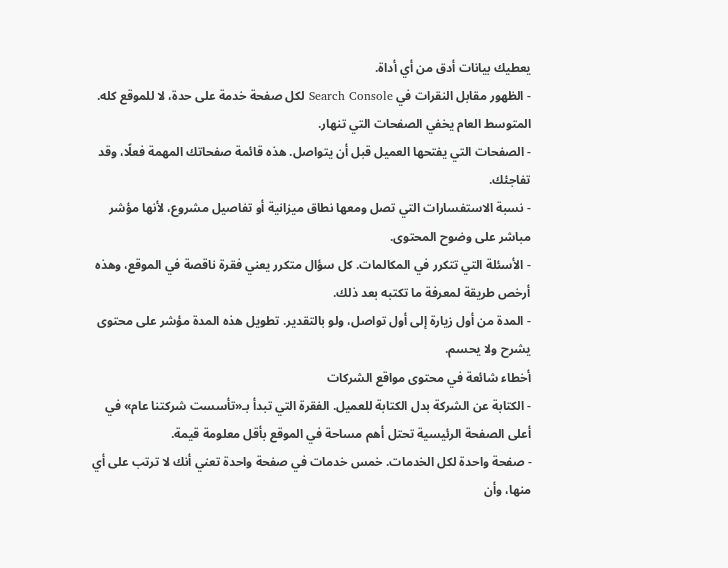يعطيك بيانات أدق من أي أداة.
- الظهور مقابل النقرات في Search Console لكل صفحة خدمة على حدة، لا للموقع كله. المتوسط العام يخفي الصفحات التي تنهار.
- الصفحات التي يفتحها العميل قبل أن يتواصل. هذه قائمة صفحاتك المهمة فعلًا، وقد تفاجئك.
- نسبة الاستفسارات التي تصل ومعها نطاق ميزانية أو تفاصيل مشروع، لأنها مؤشر مباشر على وضوح المحتوى.
- الأسئلة التي تتكرر في المكالمات. كل سؤال متكرر يعني فقرة ناقصة في الموقع، وهذه أرخص طريقة لمعرفة ما تكتبه بعد ذلك.
- المدة من أول زيارة إلى أول تواصل، ولو بالتقدير. تطويل هذه المدة مؤشر على محتوى يشرح ولا يحسم.
أخطاء شائعة في محتوى مواقع الشركات
- الكتابة عن الشركة بدل الكتابة للعميل. الفقرة التي تبدأ بـ«تأسست شركتنا عام» في أعلى الصفحة الرئيسية تحتل أهم مساحة في الموقع بأقل معلومة قيمة.
- صفحة واحدة لكل الخدمات. خمس خدمات في صفحة واحدة تعني أنك لا ترتب على أي منها، وأن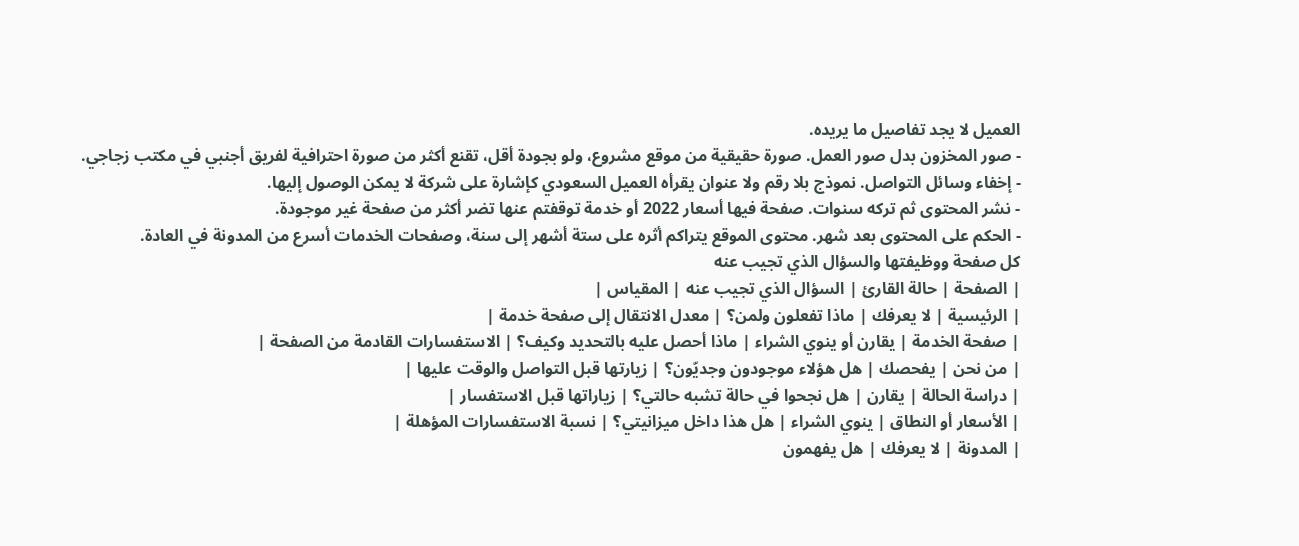العميل لا يجد تفاصيل ما يريده.
- صور المخزون بدل صور العمل. صورة حقيقية من موقع مشروع، ولو بجودة أقل، تقنع أكثر من صورة احترافية لفريق أجنبي في مكتب زجاجي.
- إخفاء وسائل التواصل. نموذج بلا رقم ولا عنوان يقرأه العميل السعودي كإشارة على شركة لا يمكن الوصول إليها.
- نشر المحتوى ثم تركه سنوات. صفحة فيها أسعار 2022 أو خدمة توقفتم عنها تضر أكثر من صفحة غير موجودة.
- الحكم على المحتوى بعد شهر. محتوى الموقع يتراكم أثره على ستة أشهر إلى سنة، وصفحات الخدمات أسرع من المدونة في العادة.
كل صفحة ووظيفتها والسؤال الذي تجيب عنه
| الصفحة | حالة القارئ | السؤال الذي تجيب عنه | المقياس |
| الرئيسية | لا يعرفك | ماذا تفعلون ولمن؟ | معدل الانتقال إلى صفحة خدمة |
| صفحة الخدمة | يقارن أو ينوي الشراء | ماذا أحصل عليه بالتحديد وكيف؟ | الاستفسارات القادمة من الصفحة |
| من نحن | يفحصك | هل هؤلاء موجودون وجديّون؟ | زيارتها قبل التواصل والوقت عليها |
| دراسة الحالة | يقارن | هل نجحوا في حالة تشبه حالتي؟ | زياراتها قبل الاستفسار |
| الأسعار أو النطاق | ينوي الشراء | هل هذا داخل ميزانيتي؟ | نسبة الاستفسارات المؤهلة |
| المدونة | لا يعرفك | هل يفهمون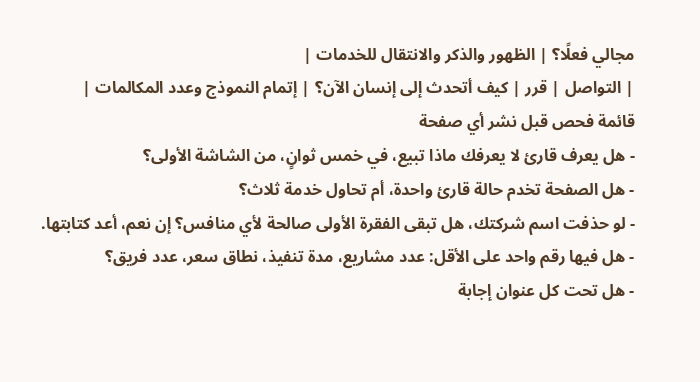مجالي فعلًا؟ | الظهور والذكر والانتقال للخدمات |
| التواصل | قرر | كيف أتحدث إلى إنسان الآن؟ | إتمام النموذج وعدد المكالمات |
قائمة فحص قبل نشر أي صفحة
- هل يعرف قارئ لا يعرفك ماذا تبيع، في خمس ثوانٍ، من الشاشة الأولى؟
- هل الصفحة تخدم حالة قارئ واحدة، أم تحاول خدمة ثلاث؟
- لو حذفت اسم شركتك، هل تبقى الفقرة الأولى صالحة لأي منافس؟ إن نعم، أعد كتابتها.
- هل فيها رقم واحد على الأقل: عدد مشاريع، مدة تنفيذ، نطاق سعر، عدد فريق؟
- هل تحت كل عنوان إجابة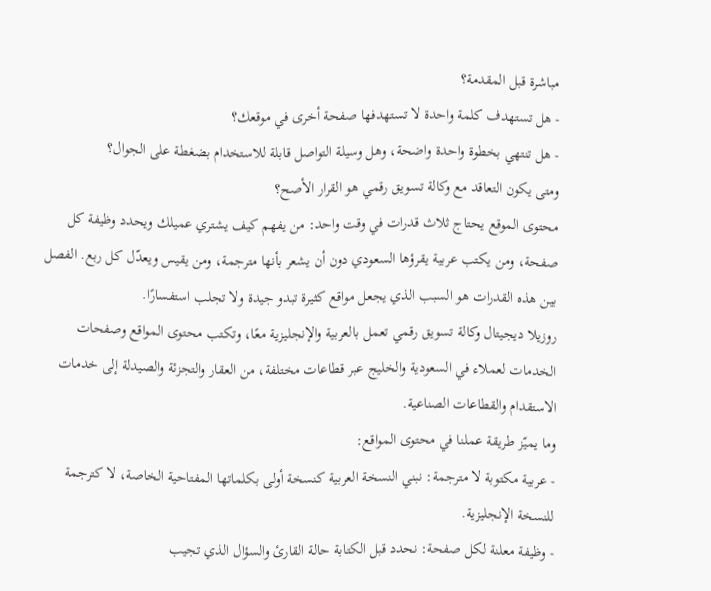مباشرة قبل المقدمة؟
- هل تستهدف كلمة واحدة لا تستهدفها صفحة أخرى في موقعك؟
- هل تنتهي بخطوة واحدة واضحة، وهل وسيلة التواصل قابلة للاستخدام بضغطة على الجوال؟
ومتى يكون التعاقد مع وكالة تسويق رقمي هو القرار الأصح؟
محتوى الموقع يحتاج ثلاث قدرات في وقت واحد: من يفهم كيف يشتري عميلك ويحدد وظيفة كل صفحة، ومن يكتب عربية يقرؤها السعودي دون أن يشعر بأنها مترجمة، ومن يقيس ويعدّل كل ربع. الفصل بين هذه القدرات هو السبب الذي يجعل مواقع كثيرة تبدو جيدة ولا تجلب استفسارًا.
روزيلا ديجيتال وكالة تسويق رقمي تعمل بالعربية والإنجليزية معًا، وتكتب محتوى المواقع وصفحات الخدمات لعملاء في السعودية والخليج عبر قطاعات مختلفة، من العقار والتجزئة والصيدلة إلى خدمات الاستقدام والقطاعات الصناعية.
وما يميّز طريقة عملنا في محتوى المواقع:
- عربية مكتوبة لا مترجمة: نبني النسخة العربية كنسخة أولى بكلماتها المفتاحية الخاصة، لا كترجمة للنسخة الإنجليزية.
- وظيفة معلنة لكل صفحة: نحدد قبل الكتابة حالة القارئ والسؤال الذي تجيب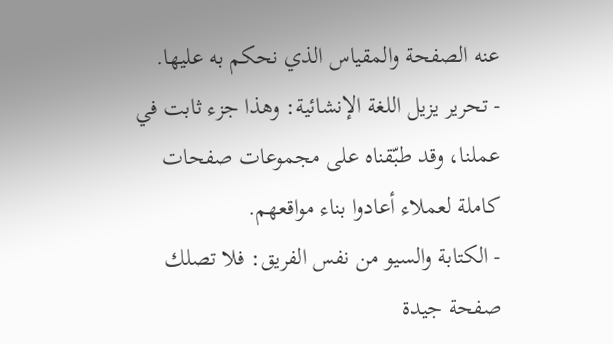عنه الصفحة والمقياس الذي نحكم به عليها.
- تحرير يزيل اللغة الإنشائية: وهذا جزء ثابت في عملنا، وقد طبّقناه على مجموعات صفحات كاملة لعملاء أعادوا بناء مواقعهم.
- الكتابة والسيو من نفس الفريق: فلا تصلك صفحة جيدة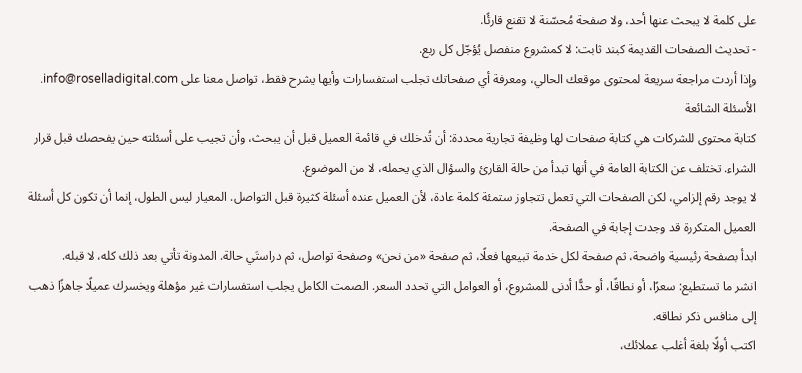على كلمة لا يبحث عنها أحد، ولا صفحة مُحسّنة لا تقنع قارئًا.
- تحديث الصفحات القديمة كبند ثابت: لا كمشروع منفصل يُؤجّل كل ربع.
وإذا أردت مراجعة سريعة لمحتوى موقعك الحالي، ومعرفة أي صفحاتك تجلب استفسارات وأيها يشرح فقط، تواصل معنا على info@roselladigital.com.
الأسئلة الشائعة
كتابة محتوى للشركات هي كتابة صفحات لها وظيفة تجارية محددة: أن تُدخلك في قائمة العميل قبل أن يبحث، وأن تجيب على أسئلته حين يفحصك قبل قرار الشراء. تختلف عن الكتابة العامة في أنها تبدأ من حالة القارئ والسؤال الذي يحمله، لا من الموضوع.
لا يوجد رقم إلزامي، لكن الصفحات التي تعمل تتجاوز ستمئة كلمة عادة، لأن العميل عنده أسئلة كثيرة قبل التواصل. المعيار ليس الطول، إنما أن تكون كل أسئلة العميل المتكررة قد وجدت إجابة في الصفحة.
ابدأ بصفحة رئيسية واضحة، ثم صفحة لكل خدمة تبيعها فعلًا، ثم صفحة «من نحن» وصفحة تواصل، ثم دراستَي حالة. المدونة تأتي بعد ذلك كله، لا قبله.
انشر ما تستطيع: سعرًا، أو نطاقًا، أو حدًّا أدنى للمشروع، أو العوامل التي تحدد السعر. الصمت الكامل يجلب استفسارات غير مؤهلة ويخسرك عميلًا جاهزًا ذهب إلى منافس ذكر نطاقه.
اكتب أولًا بلغة أغلب عملائك،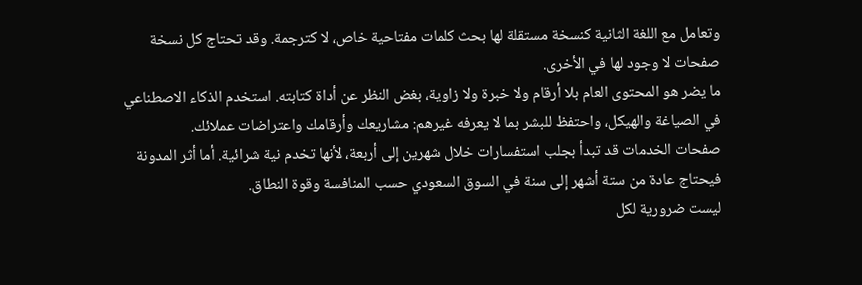وتعامل مع اللغة الثانية كنسخة مستقلة لها بحث كلمات مفتاحية خاص، لا كترجمة. وقد تحتاج كل نسخة صفحات لا وجود لها في الأخرى.
ما يضر هو المحتوى العام بلا أرقام ولا خبرة ولا زاوية، بغض النظر عن أداة كتابته. استخدم الذكاء الاصطناعي في الصياغة والهيكل، واحتفظ للبشر بما لا يعرفه غيرهم: مشاريعك وأرقامك واعتراضات عملائك.
صفحات الخدمات قد تبدأ بجلب استفسارات خلال شهرين إلى أربعة، لأنها تخدم نية شرائية. أما أثر المدونة فيحتاج عادة من ستة أشهر إلى سنة في السوق السعودي حسب المنافسة وقوة النطاق.
ليست ضرورية لكل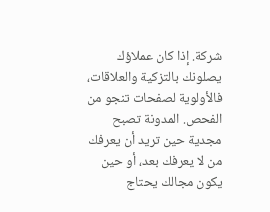شركة. إذا كان عملاؤك يصلونك بالتزكية والعلاقات، فالأولوية لصفحات تنجو من الفحص. المدونة تصبح مجدية حين تريد أن يعرفك من لا يعرفك بعد، أو حين يكون مجالك يحتاج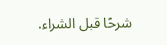شرحًا قبل الشراء.